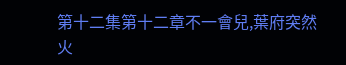第十二集第十二章不一會兒,葉府突然火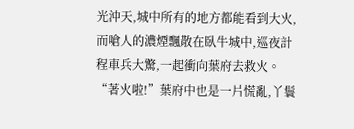光沖天,城中所有的地方都能看到大火,而嗆人的濃煙飄散在臥牛城中,巡夜計程車兵大驚,一起衝向葉府去救火。
“著火啦!”葉府中也是一片慌亂,丫鬟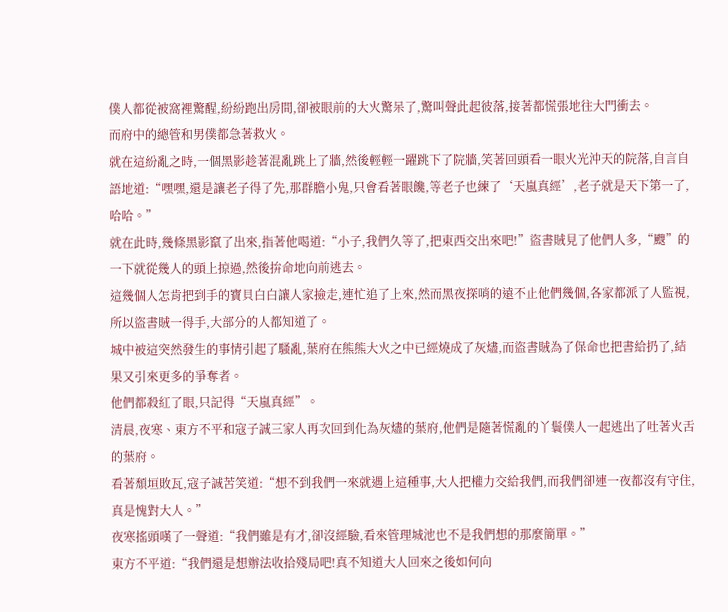僕人都從被窩裡驚醒,紛紛跑出房間,卻被眼前的大火驚呆了,驚叫聲此起彼落,接著都慌張地往大門衝去。
而府中的總管和男僕都急著救火。
就在這紛亂之時,一個黑影趁著混亂跳上了牆,然後輕輕一躍跳下了院牆,笑著回頭看一眼火光沖天的院落,自言自語地道:“嘿嘿,還是讓老子得了先,那群膽小鬼,只會看著眼饞,等老子也練了‘天嵐真經’,老子就是天下第一了,哈哈。”
就在此時,幾條黑影竄了出來,指著他喝道:“小子,我們久等了,把東西交出來吧!”盜書賊見了他們人多,“颼”的一下就從幾人的頭上掠過,然後拚命地向前逃去。
這幾個人怎肯把到手的寶貝白白讓人家撿走,連忙追了上來,然而黑夜探哨的遠不止他們幾個,各家都派了人監視,所以盜書賊一得手,大部分的人都知道了。
城中被這突然發生的事情引起了騷亂,葉府在熊熊大火之中已經燒成了灰燼,而盜書賊為了保命也把書給扔了,結果又引來更多的爭奪者。
他們都殺紅了眼,只記得“天嵐真經”。
清晨,夜寒、東方不平和寇子誠三家人再次回到化為灰燼的葉府,他們是隨著慌亂的丫鬟僕人一起逃出了吐著火舌的葉府。
看著頹垣敗瓦,寇子誠苦笑道:“想不到我們一來就遇上這種事,大人把權力交給我們,而我們卻連一夜都沒有守住,真是愧對大人。”
夜寒搖頭嘆了一聲道:“我們雖是有才,卻沒經驗,看來管理城池也不是我們想的那麼簡單。”
東方不平道:“我們還是想辦法收拾殘局吧!真不知道大人回來之後如何向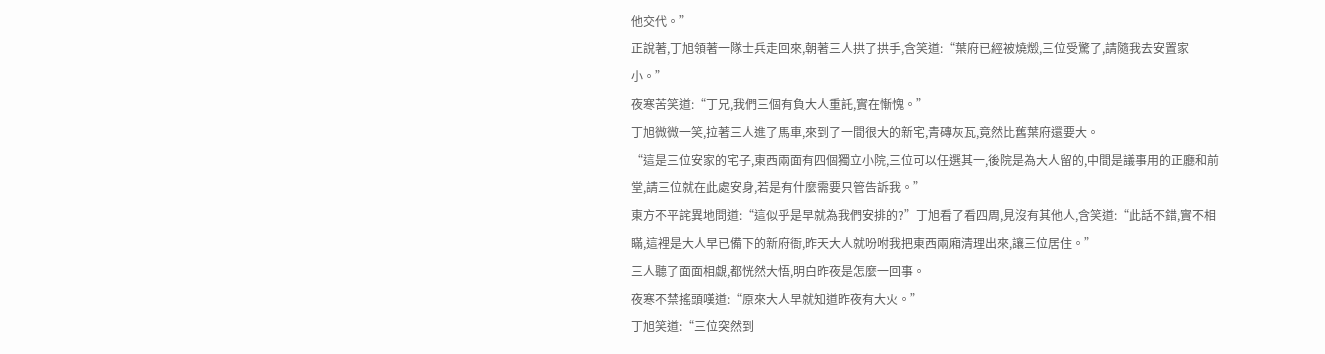他交代。”
正說著,丁旭領著一隊士兵走回來,朝著三人拱了拱手,含笑道:“葉府已經被燒燬,三位受驚了,請隨我去安置家小。”
夜寒苦笑道:“丁兄,我們三個有負大人重託,實在慚愧。”
丁旭微微一笑,拉著三人進了馬車,來到了一間很大的新宅,青磚灰瓦,竟然比舊葉府還要大。
“這是三位安家的宅子,東西兩面有四個獨立小院,三位可以任選其一,後院是為大人留的,中間是議事用的正廳和前堂,請三位就在此處安身,若是有什麼需要只管告訴我。”
東方不平詫異地問道:“這似乎是早就為我們安排的?”丁旭看了看四周,見沒有其他人,含笑道:“此話不錯,實不相瞞,這裡是大人早已備下的新府衙,昨天大人就吩咐我把東西兩廂清理出來,讓三位居住。”
三人聽了面面相覷,都恍然大悟,明白昨夜是怎麼一回事。
夜寒不禁搖頭嘆道:“原來大人早就知道昨夜有大火。”
丁旭笑道:“三位突然到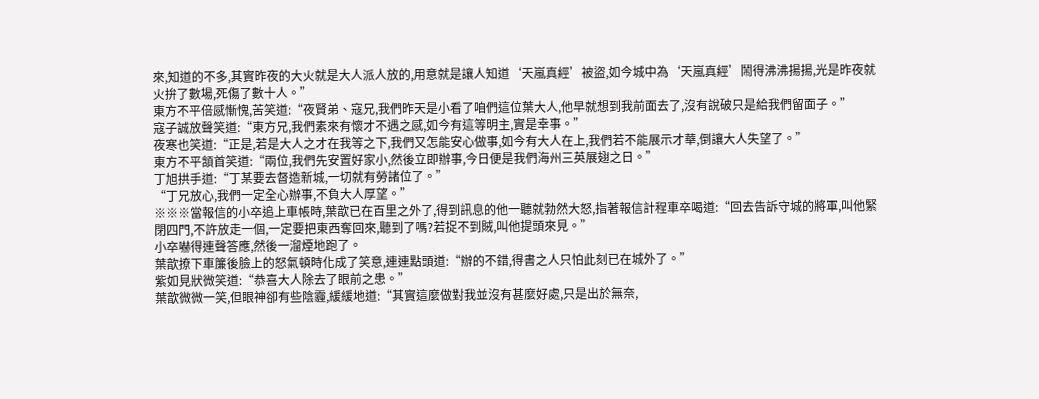來,知道的不多,其實昨夜的大火就是大人派人放的,用意就是讓人知道‘天嵐真經’被盜,如今城中為‘天嵐真經’鬧得沸沸揚揚,光是昨夜就火拚了數場,死傷了數十人。”
東方不平倍感慚愧,苦笑道:“夜賢弟、寇兄,我們昨天是小看了咱們這位葉大人,他早就想到我前面去了,沒有說破只是給我們留面子。”
寇子誠放聲笑道:“東方兄,我們素來有懷才不遇之感,如今有這等明主,實是幸事。”
夜寒也笑道:“正是,若是大人之才在我等之下,我們又怎能安心做事,如今有大人在上,我們若不能展示才華,倒讓大人失望了。”
東方不平頷首笑道:“兩位,我們先安置好家小,然後立即辦事,今日便是我們海州三英展翅之日。”
丁旭拱手道:“丁某要去督造新城,一切就有勞諸位了。”
“丁兄放心,我們一定全心辦事,不負大人厚望。”
※※※當報信的小卒追上車帳時,葉歆已在百里之外了,得到訊息的他一聽就勃然大怒,指著報信計程車卒喝道:“回去告訴守城的將軍,叫他緊閉四門,不許放走一個,一定要把東西奪回來,聽到了嗎?若捉不到賊,叫他提頭來見。”
小卒嚇得連聲答應,然後一溜煙地跑了。
葉歆撩下車簾後臉上的怒氣頓時化成了笑意,連連點頭道:“辦的不錯,得書之人只怕此刻已在城外了。”
紫如見狀微笑道:“恭喜大人除去了眼前之患。”
葉歆微微一笑,但眼神卻有些陰霾,緩緩地道:“其實這麼做對我並沒有甚麼好處,只是出於無奈,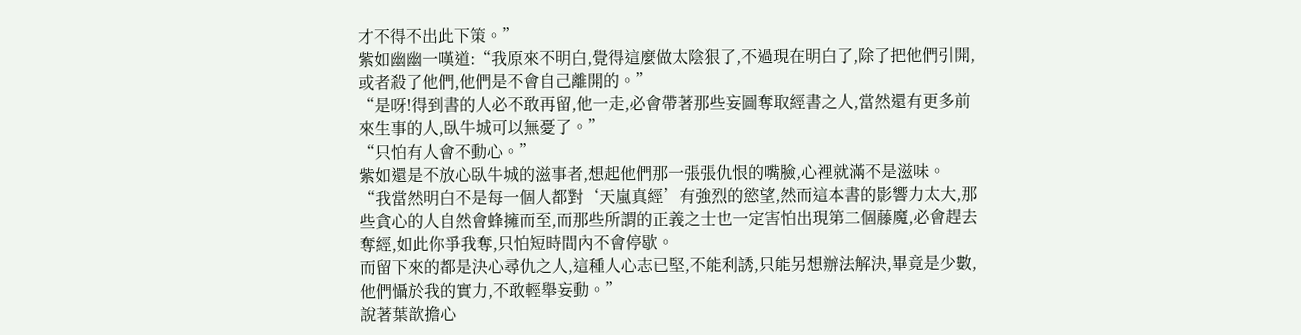才不得不出此下策。”
紫如幽幽一嘆道:“我原來不明白,覺得這麼做太陰狠了,不過現在明白了,除了把他們引開,或者殺了他們,他們是不會自己離開的。”
“是呀!得到書的人必不敢再留,他一走,必會帶著那些妄圖奪取經書之人,當然還有更多前來生事的人,臥牛城可以無憂了。”
“只怕有人會不動心。”
紫如還是不放心臥牛城的滋事者,想起他們那一張張仇恨的嘴臉,心裡就滿不是滋味。
“我當然明白不是每一個人都對‘天嵐真經’有強烈的慾望,然而這本書的影響力太大,那些貪心的人自然會蜂擁而至,而那些所謂的正義之士也一定害怕出現第二個藤魔,必會趕去奪經,如此你爭我奪,只怕短時間內不會停歇。
而留下來的都是決心尋仇之人,這種人心志已堅,不能利誘,只能另想辦法解決,畢竟是少數,他們懾於我的實力,不敢輕舉妄動。”
說著葉歆擔心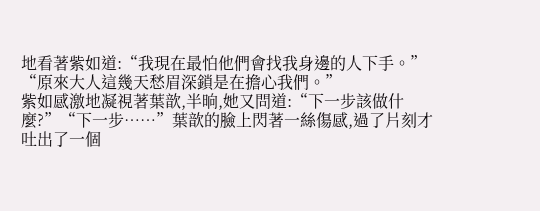地看著紫如道:“我現在最怕他們會找我身邊的人下手。”
“原來大人這幾天愁眉深鎖是在擔心我們。”
紫如感激地凝視著葉歆,半晌,她又問道:“下一步該做什麼?”“下一步……”葉歆的臉上閃著一絲傷感,過了片刻才吐出了一個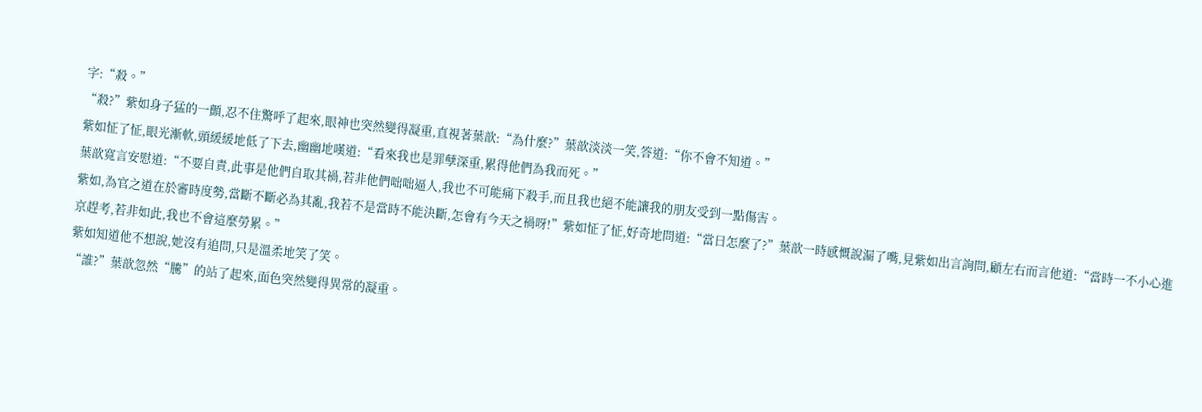字:“殺。”
“殺?”紫如身子猛的一顫,忍不住驚呼了起來,眼神也突然變得凝重,直視著葉歆:“為什麼?”葉歆淡淡一笑,答道:“你不會不知道。”
紫如怔了怔,眼光漸軟,頭緩緩地低了下去,幽幽地嘆道:“看來我也是罪孽深重,累得他們為我而死。”
葉歆寬言安慰道:“不要自責,此事是他們自取其禍,若非他們咄咄逼人,我也不可能痛下殺手,而且我也絕不能讓我的朋友受到一點傷害。
紫如,為官之道在於審時度勢,當斷不斷必為其亂,我若不是當時不能決斷,怎會有今天之禍呀!”紫如怔了怔,好奇地問道:“當日怎麼了?”葉歆一時感慨說漏了嘴,見紫如出言詢問,顧左右而言他道:“當時一不小心進京趕考,若非如此,我也不會這麼勞累。”
紫如知道他不想說,她沒有追問,只是溫柔地笑了笑。
“誰?”葉歆忽然“騰”的站了起來,面色突然變得異常的凝重。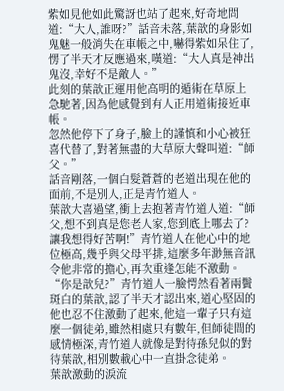紫如見他如此驚訝也站了起來,好奇地問道:“大人,誰呀?”話音未落,葉歆的身影如鬼魅一般消失在車帳之中,嚇得紫如呆住了,愣了半天才反應過來,嘆道:“大人真是神出鬼沒,幸好不是敵人。”
此刻的葉歆正運用他高明的遁術在草原上急馳著,因為他感覺到有人正用道術接近車帳。
忽然他停下了身子,臉上的謹慎和小心被狂喜代替了,對著無盡的大草原大聲叫道:“師父。”
話音剛落,一個白髮蒼蒼的老道出現在他的面前,不是別人,正是青竹道人。
葉歆大喜過望,衝上去抱著青竹道人道:“師父,想不到真是您老人家,您到底上哪去了?讓我想得好苦啊!”青竹道人在他心中的地位極高,幾乎與父母平排,這麼多年渺無音訊令他非常的擔心,再次重逢怎能不激動。
“你是歆兒?”青竹道人一臉愕然看著兩鬢斑白的葉歆,認了半天才認出來,道心堅固的他也忍不住激動了起來,他這一輩子只有這麼一個徒弟,雖然相處只有數年,但師徒間的感情極深,青竹道人就像是對待孫兒似的對待葉歆,相別數載心中一直掛念徒弟。
葉歆激動的淚流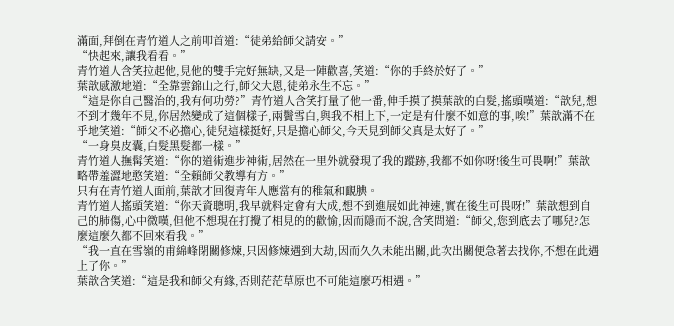滿面,拜倒在青竹道人之前叩首道:“徒弟給師父請安。”
“快起來,讓我看看。”
青竹道人含笑拉起他,見他的雙手完好無缺,又是一陣歡喜,笑道:“你的手終於好了。”
葉歆感激地道:“全靠雲錦山之行,師父大恩,徒弟永生不忘。”
“這是你自己醫治的,我有何功勞?”青竹道人含笑打量了他一番,伸手摸了摸葉歆的白髮,搖頭嘆道:“歆兒,想不到才幾年不見,你居然變成了這個樣子,兩鬢雪白,與我不相上下,一定是有什麼不如意的事,唉!”葉歆滿不在乎地笑道:“師父不必擔心,徒兒這樣挺好,只是擔心師父,今天見到師父真是太好了。”
“一身臭皮囊,白髮黑髮都一樣。”
青竹道人撫髯笑道:“你的道術進步神術,居然在一里外就發現了我的蹤跡,我都不如你呀!後生可畏啊!”葉歆略帶羞澀地憨笑道:“全賴師父教導有方。”
只有在青竹道人面前,葉歆才回復青年人應當有的稚氣和靦腆。
青竹道人搖頭笑道:“你天資聰明,我早就料定會有大成,想不到進展如此神速,實在後生可畏呀!”葉歆想到自己的肺傷,心中微嘆,但他不想現在打攪了相見的的歡愉,因而隱而不說,含笑問道:“師父,您到底去了哪兒?怎麼這麼久都不回來看我。”
“我一直在雪嶺的甫綿峰閉關修煉,只因修煉遇到大劫,因而久久未能出關,此次出關便急著去找你,不想在此遇上了你。”
葉歆含笑道:“這是我和師父有緣,否則茫茫草原也不可能這麼巧相遇。”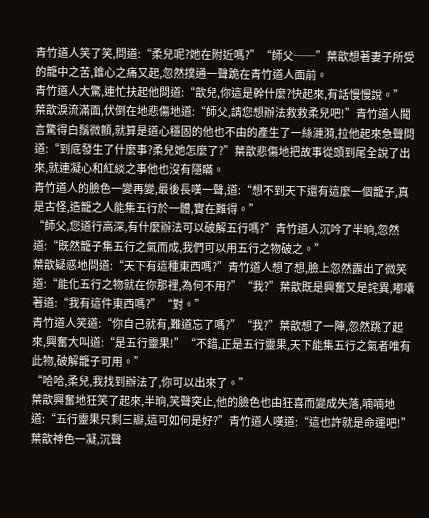青竹道人笑了笑,問道:“柔兒呢?她在附近嗎?”“師父──”葉歆想著妻子所受的籠中之苦,錐心之痛又起,忽然撲通一聲跪在青竹道人面前。
青竹道人大驚,連忙扶起他問道:“歆兒,你這是幹什麼?快起來,有話慢慢說。”
葉歆淚流滿面,伏倒在地悲傷地道:“師父,請您想辦法救救柔兒吧!”青竹道人聞言驚得白鬚微顫,就算是道心穩固的他也不由的產生了一絲漣漪,拉他起來急聲問道:“到底發生了什麼事?柔兒她怎麼了?”葉歆悲傷地把故事從頭到尾全說了出來,就連凝心和紅緂之事他也沒有隱瞞。
青竹道人的臉色一變再變,最後長嘆一聲,道:“想不到天下還有這麼一個籠子,真是古怪,造籠之人能集五行於一體,實在難得。”
“師父,您道行高深,有什麼辦法可以破解五行嗎?”青竹道人沉吟了半晌,忽然道:“既然籠子集五行之氣而成,我們可以用五行之物破之。”
葉歆疑惑地問道:“天下有這種東西嗎?”青竹道人想了想,臉上忽然露出了微笑道:“能化五行之物就在你那裡,為何不用?”“我?”葉歆既是興奮又是詫異,嘟囔著道:“我有這件東西嗎?”“對。”
青竹道人笑道:“你自己就有,難道忘了嗎?”“我?”葉歆想了一陣,忽然跳了起來,興奮大叫道:“是五行靈果!”“不錯,正是五行靈果,天下能集五行之氣者唯有此物,破解籠子可用。”
“哈哈,柔兒,我找到辦法了,你可以出來了。”
葉歆興奮地狂笑了起來,半晌,笑聲突止,他的臉色也由狂喜而變成失落,喃喃地道:“五行靈果只剩三瓣,這可如何是好?”青竹道人嘆道:“這也許就是命運吧!”葉歆神色一凝,沉聲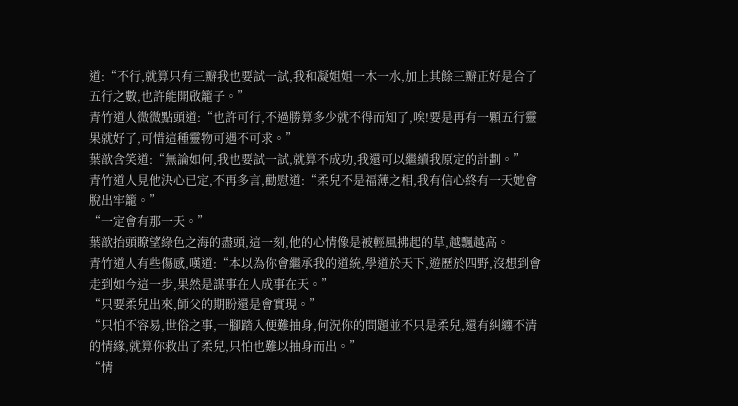道:“不行,就算只有三瓣我也要試一試,我和凝姐姐一木一水,加上其餘三瓣正好是合了五行之數,也許能開啟籠子。”
青竹道人微微點頭道:“也許可行,不過勝算多少就不得而知了,唉!要是再有一顆五行靈果就好了,可惜這種靈物可遇不可求。”
葉歆含笑道:“無論如何,我也要試一試,就算不成功,我還可以繼續我原定的計劃。”
青竹道人見他決心已定,不再多言,勸慰道:“柔兒不是福薄之相,我有信心終有一天她會脫出牢籠。”
“一定會有那一天。”
葉歆抬頭瞭望綠色之海的盡頭,這一刻,他的心情像是被輕風拂起的草,越飄越高。
青竹道人有些傷感,嘆道:“本以為你會繼承我的道統,學道於天下,遊歷於四野,沒想到會走到如今這一步,果然是謀事在人成事在天。”
“只要柔兒出來,師父的期盼還是會實現。”
“只怕不容易,世俗之事,一腳踏入便難抽身,何況你的問題並不只是柔兒,還有糾纏不清的情緣,就算你救出了柔兒,只怕也難以抽身而出。”
“情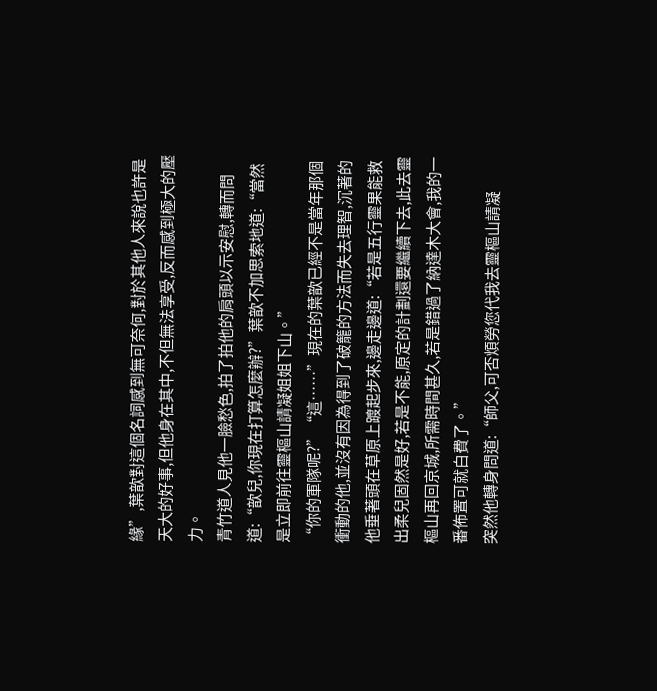緣”,葉歆對這個名詞感到無可奈何,對於其他人來說也許是天大的好事,但他身在其中,不但無法享受,反而感到極大的壓力。
青竹道人見他一臉愁色,拍了拍他的肩頭以示安慰,轉而問道:“歆兒,你現在打算怎麼辦?”葉歆不加思索地道:“當然是立即前往靈樞山請凝姐姐下山。”
“你的軍隊呢?”“這……”現在的葉歆已經不是當年那個衝動的他,並沒有因為得到了破籠的方法而失去理智,沉著的他垂著頭在草原上踱起步來,邊走邊道:“若是五行靈果能救出柔兒固然是好,若是不能,原定的計劃還要繼續下去,此去靈樞山再回京城,所需時間甚久,若是錯過了納達木大會,我的一番佈置可就白費了。”
突然他轉身問道:“師父,可否煩勞您代我去靈樞山請凝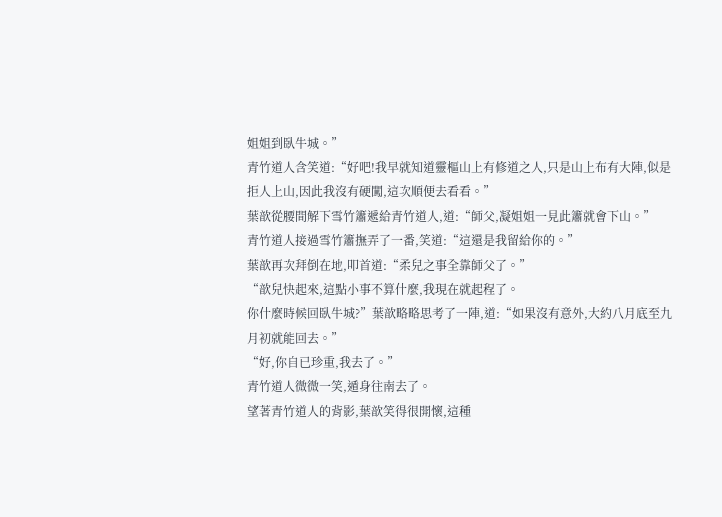姐姐到臥牛城。”
青竹道人含笑道:“好吧!我早就知道靈樞山上有修道之人,只是山上布有大陣,似是拒人上山,因此我沒有硬闖,這次順便去看看。”
葉歆從腰間解下雪竹簫遞給青竹道人,道:“師父,凝姐姐一見此簫就會下山。”
青竹道人接過雪竹簫撫弄了一番,笑道:“這還是我留給你的。”
葉歆再次拜倒在地,叩首道:“柔兒之事全靠師父了。”
“歆兒快起來,這點小事不算什麼,我現在就起程了。
你什麼時候回臥牛城?”葉歆略略思考了一陣,道:“如果沒有意外,大約八月底至九月初就能回去。”
“好,你自已珍重,我去了。”
青竹道人微微一笑,遁身往南去了。
望著青竹道人的背影,葉歆笑得很開懷,這種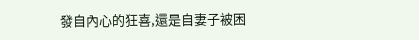發自內心的狂喜,還是自妻子被困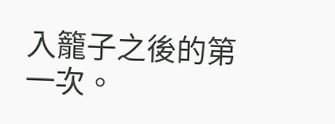入籠子之後的第一次。